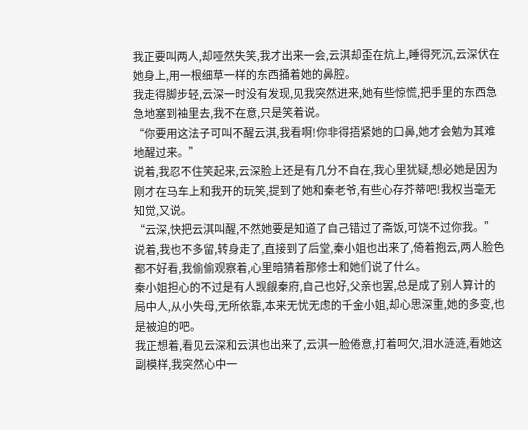我正要叫两人,却哑然失笑,我才出来一会,云淇却歪在炕上,睡得死沉,云深伏在她身上,用一根细草一样的东西捅着她的鼻腔。
我走得脚步轻,云深一时没有发现,见我突然进来,她有些惊慌,把手里的东西急急地塞到袖里去,我不在意,只是笑着说。
“你要用这法子可叫不醒云淇,我看啊!你非得捂紧她的口鼻,她才会勉为其难地醒过来。”
说着,我忍不住笑起来,云深脸上还是有几分不自在,我心里犹疑,想必她是因为刚才在马车上和我开的玩笑,提到了她和秦老爷,有些心存芥蒂吧!我权当毫无知觉,又说。
“云深,快把云淇叫醒,不然她要是知道了自己错过了斋饭,可饶不过你我。”
说着,我也不多留,转身走了,直接到了后堂,秦小姐也出来了,倚着抱云,两人脸色都不好看,我偷偷观察着,心里暗猜着那修士和她们说了什么。
秦小姐担心的不过是有人觊觎秦府,自己也好,父亲也罢,总是成了别人算计的局中人,从小失母,无所依靠,本来无忧无虑的千金小姐,却心思深重,她的多变,也是被迫的吧。
我正想着,看见云深和云淇也出来了,云淇一脸倦意,打着呵欠,泪水涟涟,看她这副模样,我突然心中一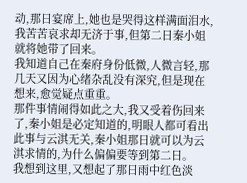动,那日宴席上,她也是哭得这样满面泪水,我苦苦哀求却无济于事,但第二日秦小姐就将她带了回来。
我知道自己在秦府身份低微,人微言轻,那几天又因为心绪杂乱没有深究,但是现在想来,愈觉疑点重重。
那件事情闹得如此之大,我又受着伤回来了,秦小姐是必定知道的,明眼人都可看出此事与云淇无关,秦小姐那日就可以为云淇求情的,为什么偏偏要等到第二日。
我想到这里,又想起了那日雨中红色淡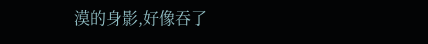漠的身影,好像吞了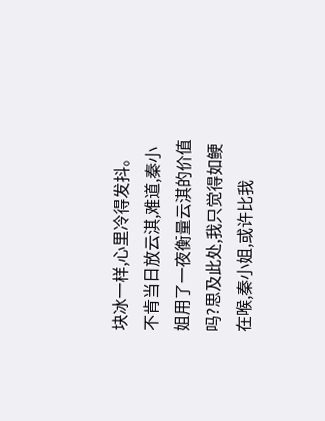块冰一样,心里冷得发抖。
不肯当日放云淇,难道,秦小姐用了一夜衡量云淇的价值吗?思及此处,我只觉得如鲠在喉,秦小姐,或许比我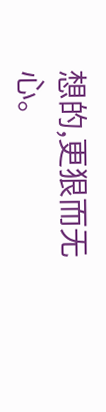想的,更狠而无心。